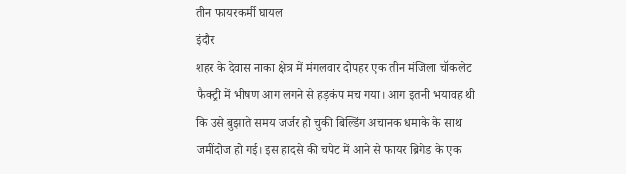तीन फायरकर्मी घायल
इंदौर
शहर के देवास नाका क्षेत्र में मंगलवार दोपहर एक तीन मंजिला चॉकलेट फैक्ट्री में भीषण आग लगने से हड़कंप मच गया। आग इतनी भयावह थी कि उसे बुझाते समय जर्जर हो चुकी बिल्डिंग अचानक धमाके के साथ जमींदोज हो गई। इस हादसे की चपेट में आने से फायर ब्रिगेड के एक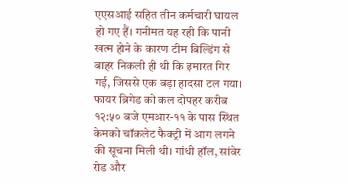एएसआई सहित तीन कर्मचारी घायल हो गए हैं। गनीमत यह रही कि पानी खत्म होने के कारण टीम बिल्डिंग से बाहर निकली ही थी कि इमारत गिर गई, जिससे एक बड़ा हादसा टल गया। फायर ब्रिगेड को कल दोपहर करीब १२:५० बजे एमआर-११ के पास स्थित केमको चॉकलेट फैक्ट्री में आग लगने की सूचना मिली थी। गांधी हॉल, सांवेर रोड और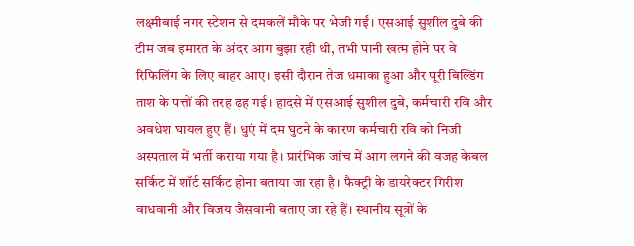लक्ष्मीबाई नगर स्टेशन से दमकलें मौके पर भेजी गईं। एसआई सुशील दुबे की टीम जब इमारत के अंदर आग बुझा रही थी, तभी पानी खत्म होने पर वे रिफिलिंग के लिए बाहर आए। इसी दौरान तेज धमाका हुआ और पूरी बिल्डिंग ताश के पत्तों की तरह ढह गई। हादसे में एसआई सुशील दुबे, कर्मचारी रवि और अवधेश घायल हुए हैं। धुएं में दम घुटने के कारण कर्मचारी रवि को निजी अस्पताल में भर्ती कराया गया है। प्रारंभिक जांच में आग लगने की वजह केबल सर्किट में शॉर्ट सर्किट होना बताया जा रहा है। फैक्ट्री के डायरेक्टर गिरीश वाधवानी और विजय जैसवानी बताए जा रहे हैं। स्थानीय सूत्रों के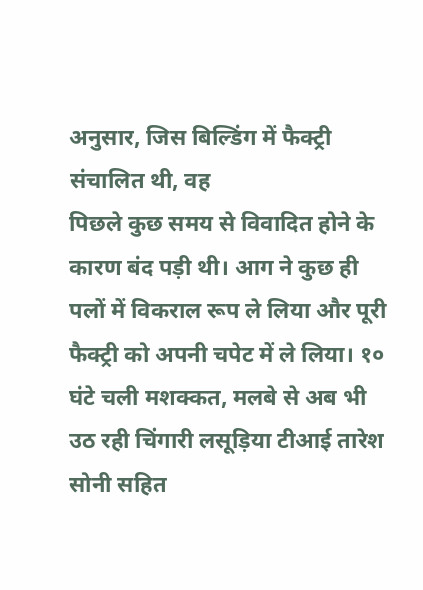अनुसार, जिस बिल्डिंग में फैक्ट्री संचालित थी, वह
पिछले कुछ समय से विवादित होने के कारण बंद पड़ी थी। आग ने कुछ ही पलों में विकराल रूप ले लिया और पूरी फैक्ट्री को अपनी चपेट में ले लिया। १० घंटे चली मशक्कत, मलबे से अब भी उठ रही चिंगारी लसूड़िया टीआई तारेश सोनी सहित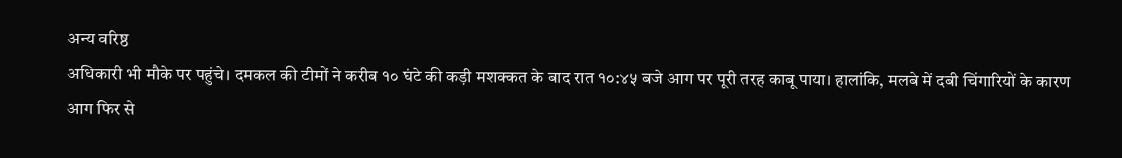अन्य वरिष्ठ
अधिकारी भी मौके पर पहुंचे। दमकल की टीमों ने करीब १० घंटे की कड़ी मशक्कत के बाद रात १०:४५ बजे आग पर पूरी तरह काबू पाया। हालांकि, मलबे में दबी चिंगारियों के कारण आग फिर से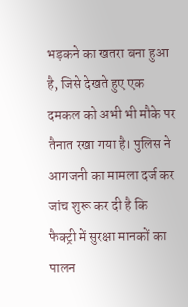भड़कने का खतरा बना हुआ है, जिसे देखते हुए एक दमकल को अभी भी मौके पर तैनात रखा गया है। पुलिस ने आगजनी का मामला दर्ज कर जांच शुरू कर दी है कि फैक्ट्री में सुरक्षा मानकों का पालन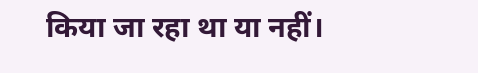किया जा रहा था या नहीं।